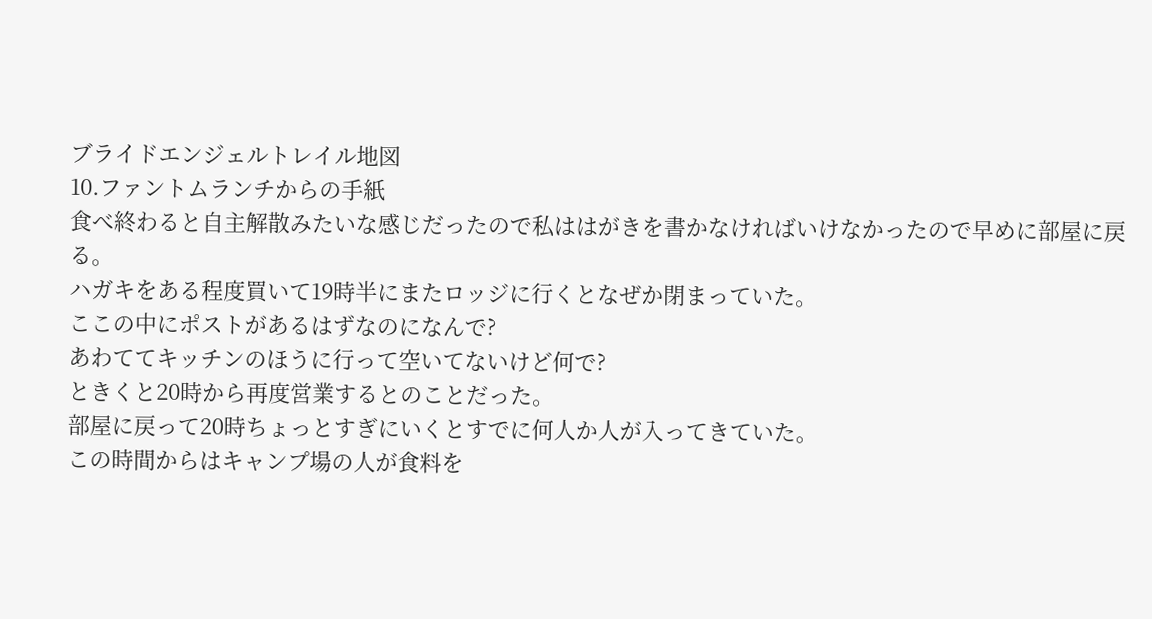ブライドエンジェルトレイル地図
10.ファントムランチからの手紙
食べ終わると自主解散みたいな感じだったので私ははがきを書かなければいけなかったので早めに部屋に戻る。
ハガキをある程度買いて19時半にまたロッジに行くとなぜか閉まっていた。
ここの中にポストがあるはずなのになんで?
あわててキッチンのほうに行って空いてないけど何で?
ときくと20時から再度営業するとのことだった。
部屋に戻って20時ちょっとすぎにいくとすでに何人か人が入ってきていた。
この時間からはキャンプ場の人が食料を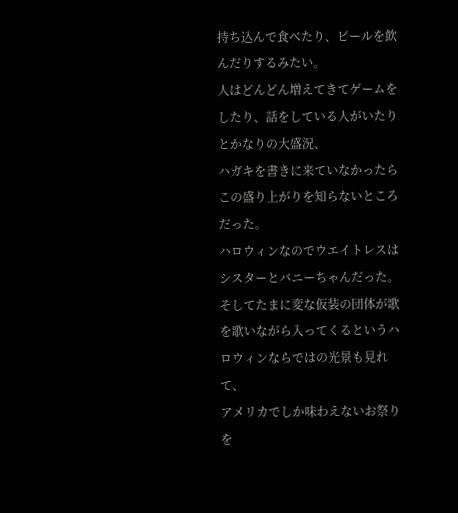持ち込んで食べたり、ビールを飲んだりするみたい。
人はどんどん増えてきてゲームをしたり、話をしている人がいたりとかなりの大盛況、
ハガキを書きに来ていなかったらこの盛り上がりを知らないところだった。
ハロウィンなのでウエイトレスはシスターとバニーちゃんだった。
そしてたまに変な仮装の団体が歌を歌いながら入ってくるというハロウィンならではの光景も見れて、
アメリカでしか味わえないお祭りを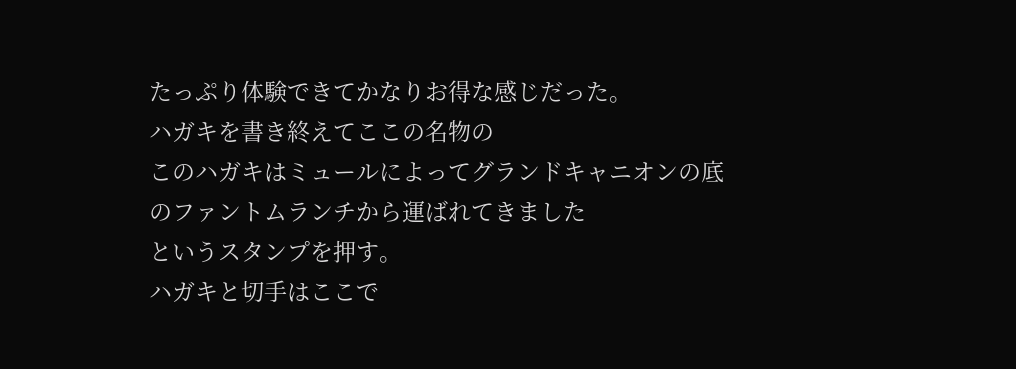たっぷり体験できてかなりお得な感じだった。
ハガキを書き終えてここの名物の
このハガキはミュールによってグランドキャニオンの底のファントムランチから運ばれてきました
というスタンプを押す。
ハガキと切手はここで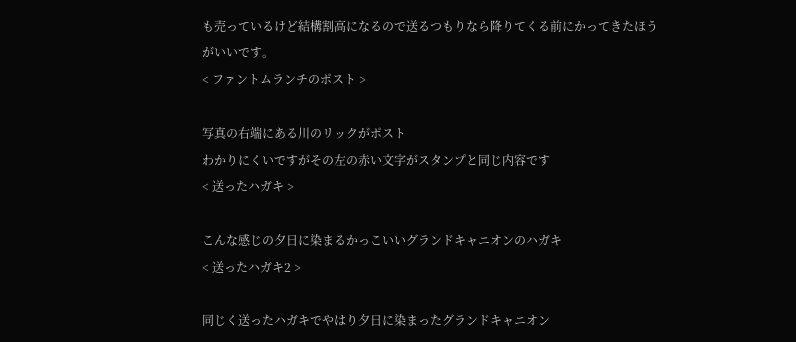も売っているけど結構割高になるので送るつもりなら降りてくる前にかってきたほうがいいです。
< ファントムランチのポスト >

写真の右端にある川のリックがポスト
わかりにくいですがその左の赤い文字がスタンプと同じ内容です
< 送ったハガキ >

こんな感じの夕日に染まるかっこいいグランドキャニオンのハガキ
< 送ったハガキ2 >

同じく送ったハガキでやはり夕日に染まったグランドキャニオン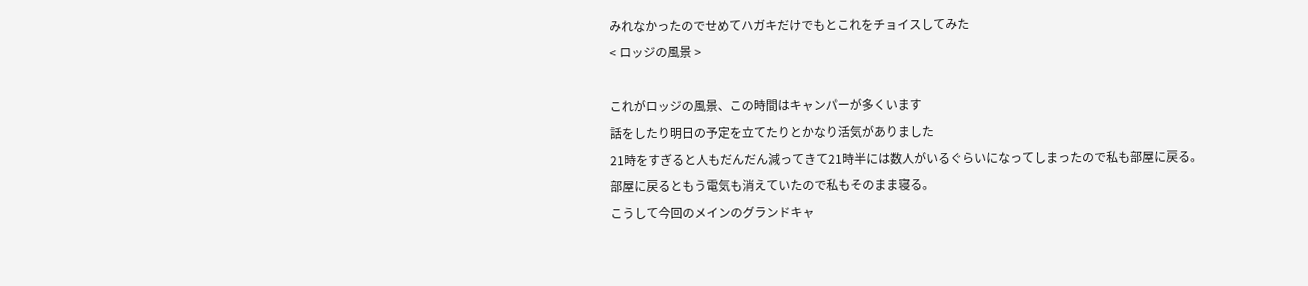みれなかったのでせめてハガキだけでもとこれをチョイスしてみた
< ロッジの風景 >

これがロッジの風景、この時間はキャンパーが多くいます
話をしたり明日の予定を立てたりとかなり活気がありました
21時をすぎると人もだんだん減ってきて21時半には数人がいるぐらいになってしまったので私も部屋に戻る。
部屋に戻るともう電気も消えていたので私もそのまま寝る。
こうして今回のメインのグランドキャ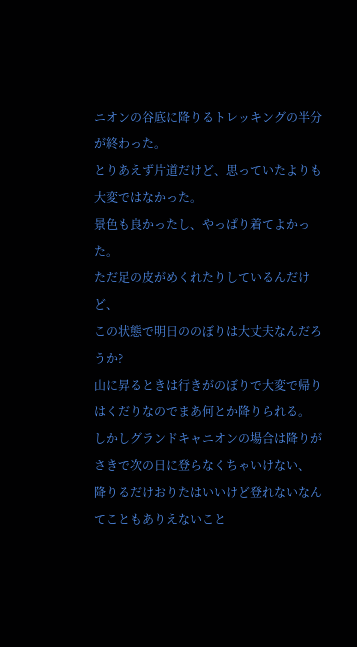ニオンの谷底に降りるトレッキングの半分が終わった。
とりあえず片道だけど、思っていたよりも大変ではなかった。
景色も良かったし、やっぱり着てよかった。
ただ足の皮がめくれたりしているんだけど、
この状態で明日ののぼりは大丈夫なんだろうか?
山に昇るときは行きがのぼりで大変で帰りはくだりなのでまあ何とか降りられる。
しかしグランドキャニオンの場合は降りがさきで次の日に登らなくちゃいけない、
降りるだけおりたはいいけど登れないなんてこともありえないこと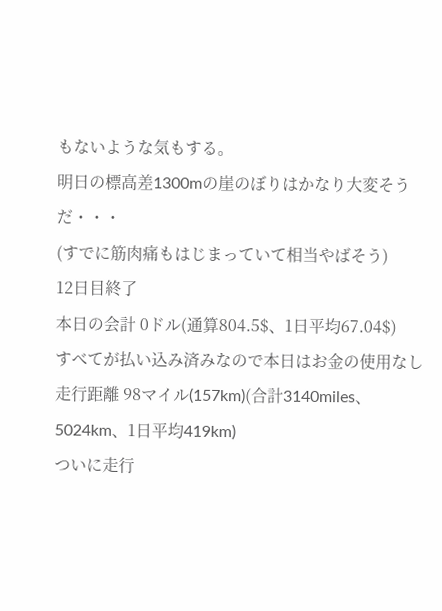もないような気もする。
明日の標高差1300mの崖のぼりはかなり大変そうだ・・・
(すでに筋肉痛もはじまっていて相当やばそう)
12日目終了
本日の会計 0ドル(通算804.5$、1日平均67.04$)
すべてが払い込み済みなので本日はお金の使用なし
走行距離 98マイル(157km)(合計3140miles、5024km、1日平均419km)
ついに走行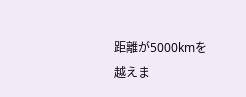距離が5000kmを越えま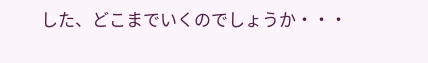した、どこまでいくのでしょうか・・・